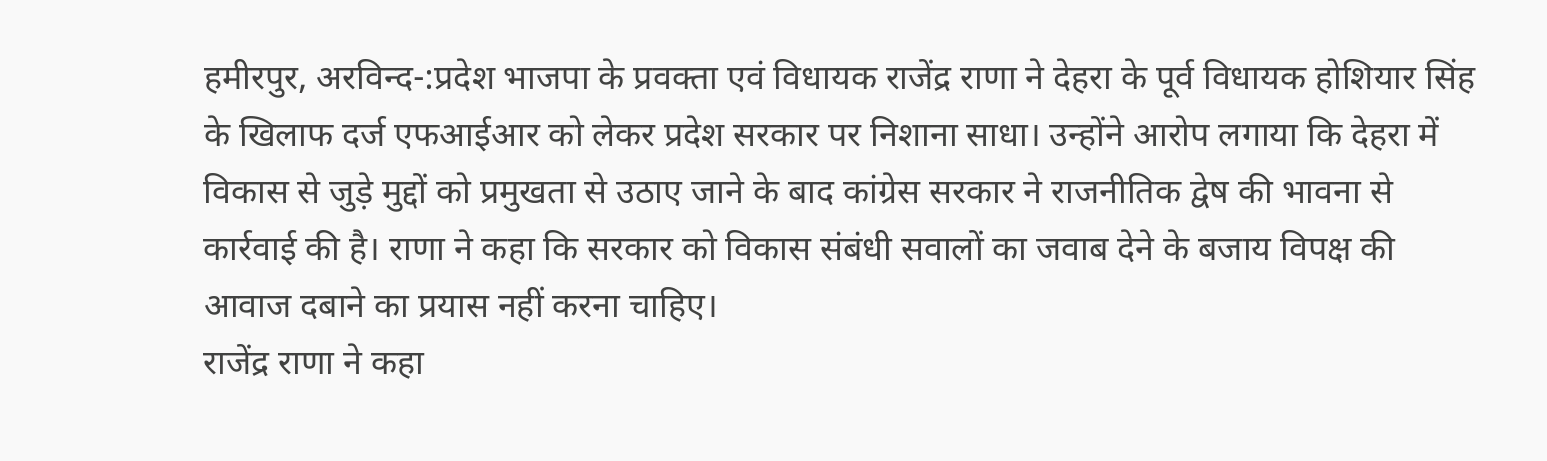हमीरपुर, अरविन्द-:प्रदेश भाजपा के प्रवक्ता एवं विधायक राजेंद्र राणा ने देहरा के पूर्व विधायक होशियार सिंह के खिलाफ दर्ज एफआईआर को लेकर प्रदेश सरकार पर निशाना साधा। उन्होंने आरोप लगाया कि देहरा में विकास से जुड़े मुद्दों को प्रमुखता से उठाए जाने के बाद कांग्रेस सरकार ने राजनीतिक द्वेष की भावना से कार्रवाई की है। राणा ने कहा कि सरकार को विकास संबंधी सवालों का जवाब देने के बजाय विपक्ष की आवाज दबाने का प्रयास नहीं करना चाहिए।
राजेंद्र राणा ने कहा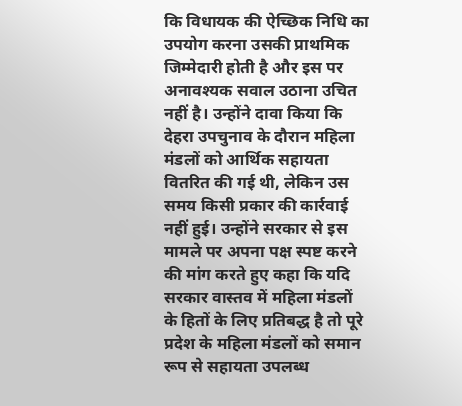कि विधायक की ऐच्छिक निधि का उपयोग करना उसकी प्राथमिक जिम्मेदारी होती है और इस पर अनावश्यक सवाल उठाना उचित नहीं है। उन्होंने दावा किया कि देहरा उपचुनाव के दौरान महिला मंडलों को आर्थिक सहायता वितरित की गई थी, लेकिन उस समय किसी प्रकार की कार्रवाई नहीं हुई। उन्होंने सरकार से इस मामले पर अपना पक्ष स्पष्ट करने की मांग करते हुए कहा कि यदि सरकार वास्तव में महिला मंडलों के हितों के लिए प्रतिबद्ध है तो पूरे प्रदेश के महिला मंडलों को समान रूप से सहायता उपलब्ध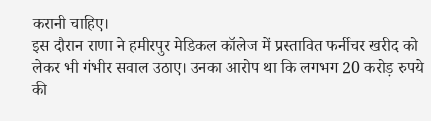करानी चाहिए।
इस दौरान राणा ने हमीरपुर मेडिकल कॉलेज में प्रस्तावित फर्नीचर खरीद को लेकर भी गंभीर सवाल उठाए। उनका आरोप था कि लगभग 20 करोड़ रुपये की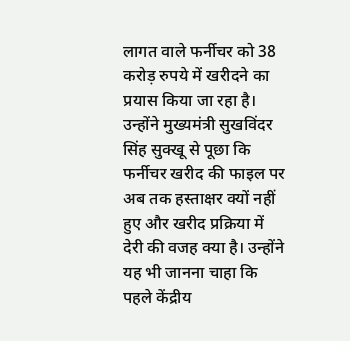लागत वाले फर्नीचर को 38 करोड़ रुपये में खरीदने का प्रयास किया जा रहा है। उन्होंने मुख्यमंत्री सुखविंदर सिंह सुक्खू से पूछा कि फर्नीचर खरीद की फाइल पर अब तक हस्ताक्षर क्यों नहीं हुए और खरीद प्रक्रिया में देरी की वजह क्या है। उन्होंने यह भी जानना चाहा कि पहले केंद्रीय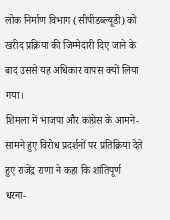लोक निर्माण विभाग (सीपीडब्ल्यूडी) को खरीद प्रक्रिया की जिम्मेदारी दिए जाने के बाद उससे यह अधिकार वापस क्यों लिया गया।
शिमला में भाजपा और कांग्रेस के आमने-सामने हुए विरोध प्रदर्शनों पर प्रतिक्रिया देते हुए राजेंद्र राणा ने कहा कि शांतिपूर्ण धरना-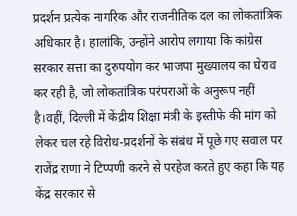प्रदर्शन प्रत्येक नागरिक और राजनीतिक दल का लोकतांत्रिक अधिकार है। हालांकि, उन्होंने आरोप लगाया कि कांग्रेस सरकार सत्ता का दुरुपयोग कर भाजपा मुख्यालय का घेराव कर रही है, जो लोकतांत्रिक परंपराओं के अनुरूप नहीं है।वहीं, दिल्ली में केंद्रीय शिक्षा मंत्री के इस्तीफे की मांग को लेकर चल रहे विरोध-प्रदर्शनों के संबंध में पूछे गए सवाल पर राजेंद्र राणा ने टिप्पणी करने से परहेज करते हुए कहा कि यह केंद्र सरकार से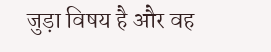जुड़ा विषय है और वह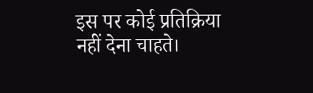इस पर कोई प्रतिक्रिया नहीं देना चाहते।